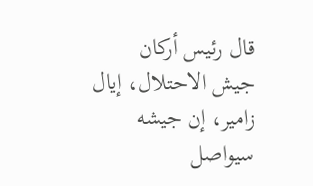قال رئيس أركان جيش الاحتلال، إيال زامير، إن جيشه سيواصل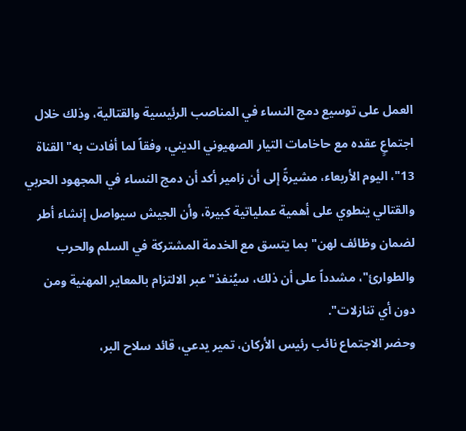العمل على توسيع دمج النساء في المناصب الرئيسية والقتالية، وذلك خلال اجتماعٍ عقده مع حاخامات التيار الصهيوني الديني، وفقاً لما أفادت به" القناة 13"، اليوم الأربعاء، مشيرةً إلى أن زامير أكد أن دمج النساء في المجهود الحربي والقتالي ينطوي على أهمية عملياتية كبيرة، وأن الجيش سيواصل إنشاء أطر لضمان وظائف لهن" بما يتسق مع الخدمة المشتركة في السلم والحرب والطوارئ"، مشدداً على أن ذلك، سيُنفذ" عبر الالتزام بالمعاير المهنية ومن دون أي تنازلات".
وحضر الاجتماع نائب رئيس الأركان، تمير يدعي، قائد سلاح البر،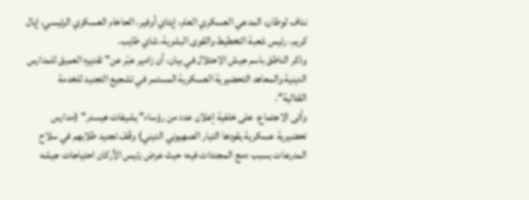نداف لوطان، المدعي العسكري العام، إيتاي أوفير، الحاخام العسكري الرئيسي، إيال كريم، رئيس شعبة التخطيط والقوى البشرية، شاي طايب.
وذكر الناطق باسم جيش الاحتلال في بيان، أن زامير عبّر عن" تقديره العميق للمدارس الدينية والمعاهد التحضيرية العسكرية المستمر في تشجيع التجنيد للخدمة القتالية".
وأتى الاجتماع، على خلفية إعلان عدد من رؤساء" يشيفات هيسدر" (مدارس تحضيرية عسكرية يقودها التيار الصهيوني الديني) وقْفَ تجنيد طلابهم في سلاح المدرعات بسبب دمج المجندات فيه؛ حيث عرض رئيس الأركان احتياجات جيشه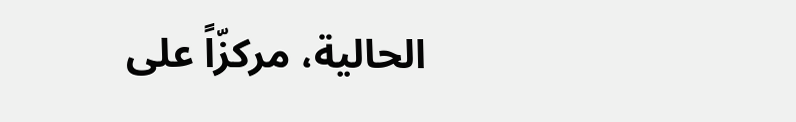الحالية، مركزّاً على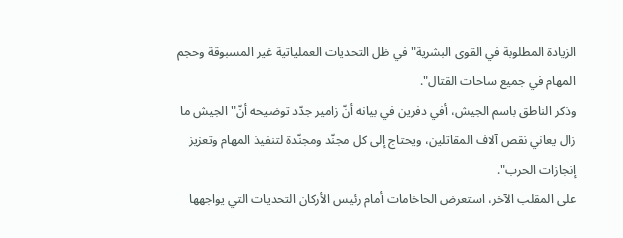الزيادة المطلوبة في القوى البشرية" في ظل التحديات العملياتية غير المسبوقة وحجم المهام في جميع ساحات القتال".
وذكر الناطق باسم الجيش، أفي دفرين في بيانه أنّ زامير جدّد توضيحه أنّ" الجيش ما زال يعاني نقص آلاف المقاتلين، ويحتاج إلى كل مجنّد ومجنّدة لتنفيذ المهام وتعزيز إنجازات الحرب".
على المقلب الآخر، استعرض الحاخامات أمام رئيس الأركان التحديات التي يواجهها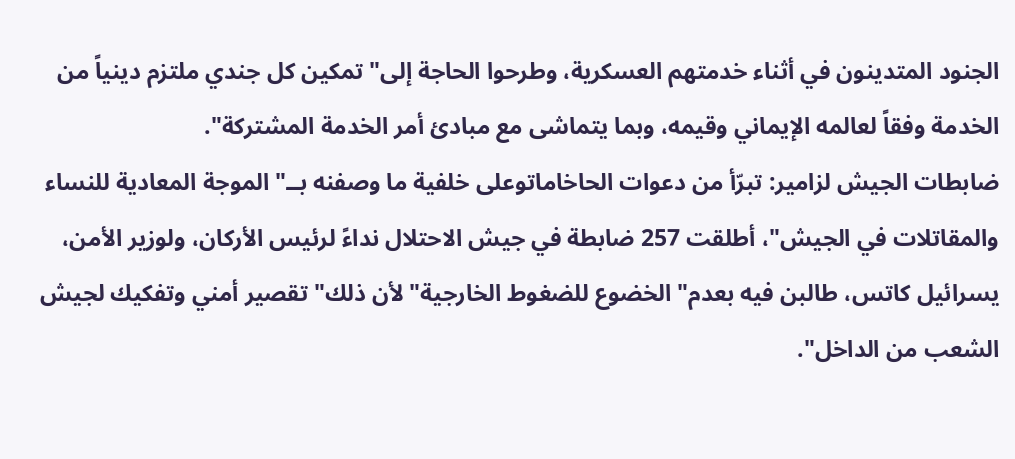الجنود المتدينون في أثناء خدمتهم العسكرية، وطرحوا الحاجة إلى" تمكين كل جندي ملتزم دينياً من الخدمة وفقاً لعالمه الإيماني وقيمه، وبما يتماشى مع مبادئ أمر الخدمة المشتركة".
ضابطات الجيش لزامير: تبرّأ من دعوات الحاخاماتوعلى خلفية ما وصفنه بــ" الموجة المعادية للنساء والمقاتلات في الجيش"، أطلقت 257 ضابطة في جيش الاحتلال نداءً لرئيس الأركان، ولوزير الأمن، يسرائيل كاتس، طالبن فيه بعدم" الخضوع للضغوط الخارجية" لأن ذلك" تقصير أمني وتفكيك لجيش الشعب من الداخل".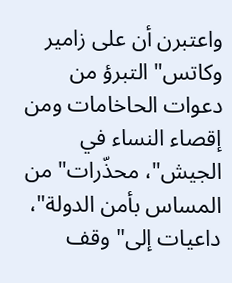واعتبرن أن على زامير وكاتس" التبرؤ من دعوات الحاخامات ومن إقصاء النساء في الجيش"، محذّرات" من المساس بأمن الدولة"، داعيات إلى" وقف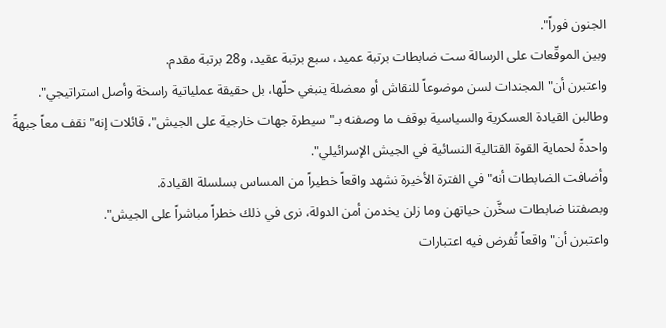الجنون فوراً".
وبين الموقّعات على الرسالة ست ضابطات برتبة عميد، سبع برتبة عقيد، و28 برتبة مقدم.
واعتبرن أن" المجندات لسن موضوعاً للنقاش أو معضلة ينبغي حلّها، بل حقيقة عملياتية راسخة وأصل استراتيجي".
وطالبن القيادة العسكرية والسياسية بوقف ما وصفنه بـ" سيطرة جهات خارجية على الجيش"، قائلات إنه" نقف معاً جبهةً واحدةً لحماية القوة القتالية النسائية في الجيش الإسرائيلي".
وأضافت الضابطات أنه" في الفترة الأخيرة نشهد واقعاً خطيراً من المساس بسلسلة القيادة.
وبصفتنا ضابطات سخَّرن حياتهن وما زلن يخدمن أمن الدولة، نرى في ذلك خطراً مباشراً على الجيش".
واعتبرن أن" واقعاً تُفرض فيه اعتبارات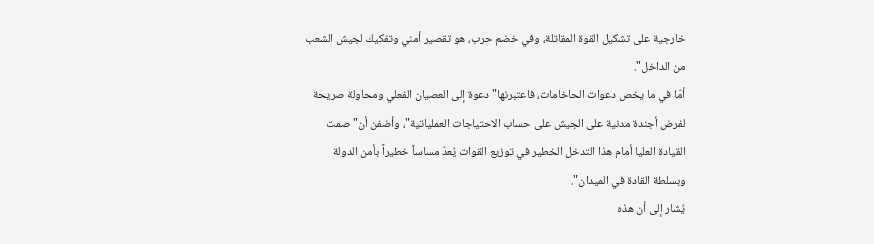خارجية على تشكيل القوة المقاتلة، وفي خضم حرب، هو تقصير أمني وتفكيك لجيش الشعب من الداخل".
أمّا في ما يخص دعوات الحاخامات، فاعتبرنها" دعوة إلى العصيان الفعلي ومحاولة صريحة لفرض أجندة مدنية على الجيش على حساب الاحتياجات العملياتية"، وأضفن أن" صمت القيادة العليا أمام هذا التدخل الخطير في توزيع القوات يُعدّ مساساً خطيراً بأمن الدولة وبسلطة القادة في الميدان".
يُشار إلى أن هذه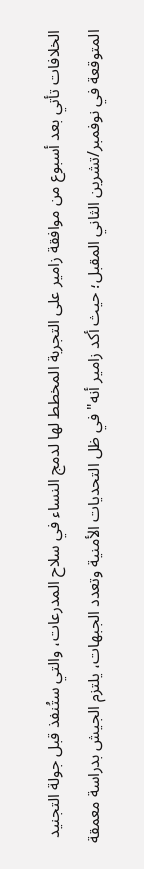الخلافات تأتي بعد أسبوع من موافقة زامير على التجربة المخطط لها لدمج النساء في سلاح المدرعات، والتي ستُنفذ قبل جولة التجنيد المتوقعة في نوفمبر/تشرين الثاني المقبل؛ حيث أكد زامير أنه" في ظل التحديات الأمنية وتعدد الجبهات، يلتزم الجيش بدراسة معمقة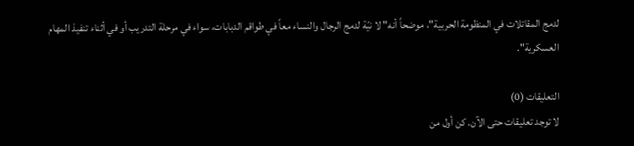لدمج المقاتلات في المنظومة الحربية"، موضحاً أنه" لا نيّة لدمج الرجال والنساء معاً في طواقم الدبابات، سواء في مرحلة التدريب أو في أثناء تنفيذ المهام العسكرية".

التعليقات (0)
لا توجد تعليقات حتى الآن. كن أول من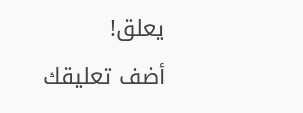يعلق!
أضف تعليقك